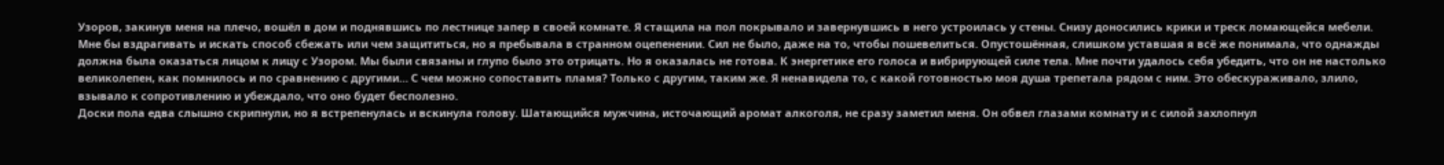Узоров, закинув меня на плечо, вошёл в дом и поднявшись по лестнице запер в своей комнате. Я стащила на пол покрывало и завернувшись в него устроилась у стены. Снизу доносились крики и треск ломающейся мебели. Мне бы вздрагивать и искать способ сбежать или чем защититься, но я пребывала в странном оцепенении. Сил не было, даже на то, чтобы пошевелиться. Опустошённая, слишком уставшая я всё же понимала, что однажды должна была оказаться лицом к лицу с Узором. Мы были связаны и глупо было это отрицать. Но я оказалась не готова. К энергетике его голоса и вибрирующей силе тела. Мне почти удалось себя убедить, что он не настолько великолепен, как помнилось и по сравнению с другими… С чем можно сопоставить пламя? Только с другим, таким же. Я ненавидела то, с какой готовностью моя душа трепетала рядом с ним. Это обескураживало, злило, взывало к сопротивлению и убеждало, что оно будет бесполезно.
Доски пола едва слышно скрипнули, но я встрепенулась и вскинула голову. Шатающийся мужчина, источающий аромат алкоголя, не сразу заметил меня. Он обвел глазами комнату и с силой захлопнул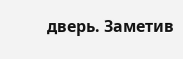дверь. Заметив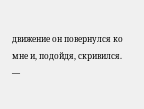движение он повернулся ко мне и, подойдя, скривился.
—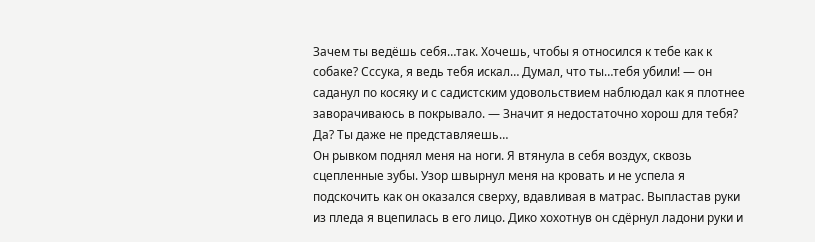Зачем ты ведёшь себя…так. Хочешь, чтобы я относился к тебе как к собаке? Сссука, я ведь тебя искал… Думал, что ты…тебя убили! — он саданул по косяку и с садистским удовольствием наблюдал как я плотнее заворачиваюсь в покрывало. — Значит я недостаточно хорош для тебя? Да? Ты даже не представляешь…
Он рывком поднял меня на ноги. Я втянула в себя воздух, сквозь сцепленные зубы. Узор швырнул меня на кровать и не успела я подскочить как он оказался сверху, вдавливая в матрас. Выпластав руки из пледа я вцепилась в его лицо. Дико хохотнув он сдёрнул ладони руки и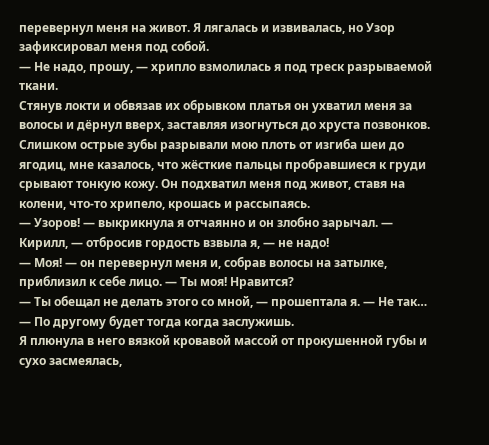перевернул меня на живот. Я лягалась и извивалась, но Узор зафиксировал меня под собой.
— Не надо, прошу, — хрипло взмолилась я под треск разрываемой ткани.
Стянув локти и обвязав их обрывком платья он ухватил меня за волосы и дёрнул вверх, заставляя изогнуться до хруста позвонков. Слишком острые зубы разрывали мою плоть от изгиба шеи до ягодиц, мне казалось, что жёсткие пальцы пробравшиеся к груди срывают тонкую кожу. Он подхватил меня под живот, ставя на колени, что-то хрипело, крошась и рассыпаясь.
— Узоров! — выкрикнула я отчаянно и он злобно зарычал. — Кирилл, — отбросив гордость взвыла я, — не надо!
— Моя! — он перевернул меня и, собрав волосы на затылке, приблизил к себе лицо. — Ты моя! Нравится?
— Ты обещал не делать этого со мной, — прошептала я. — Не так…
— По другому будет тогда когда заслужишь.
Я плюнула в него вязкой кровавой массой от прокушенной губы и сухо засмеялась,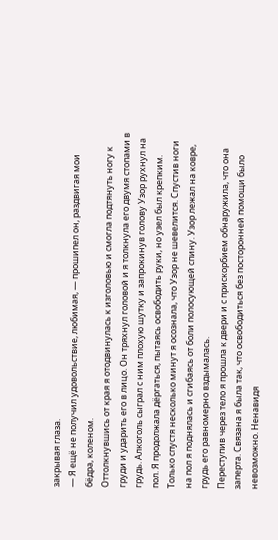закрывая глаза.
— Я ещё не получил удовольствие, любимая, — прошипел он, раздвигая мои бёдра, коленом.
Оттолкнувшись от края я отодвинулась к изголовью и смогла подтянуть ногу к груди и ударить его в лицо. Он тряхнул головой и я толкнула его двумя стопами в грудь. Алкоголь сыграл с ним плохую шутку и запрокинув голову Узор рухнул на пол. Я продолжала дёргаться, пытаясь освободить руки, но узел был крепким. Только спустя несколько минут я осознала, что Узор не шевелится. Спустив ноги на пол я поднялась и сгибаясь от боли полосующей спину. Узор лежал на ковре, грудь его равномерно вздымалась.
Переступив через тело я прошла к двери и с прискорбием обнаружила, что она заперта. Связана я была так, что освободиться без посторонней помощи было невозможно. Ненавидя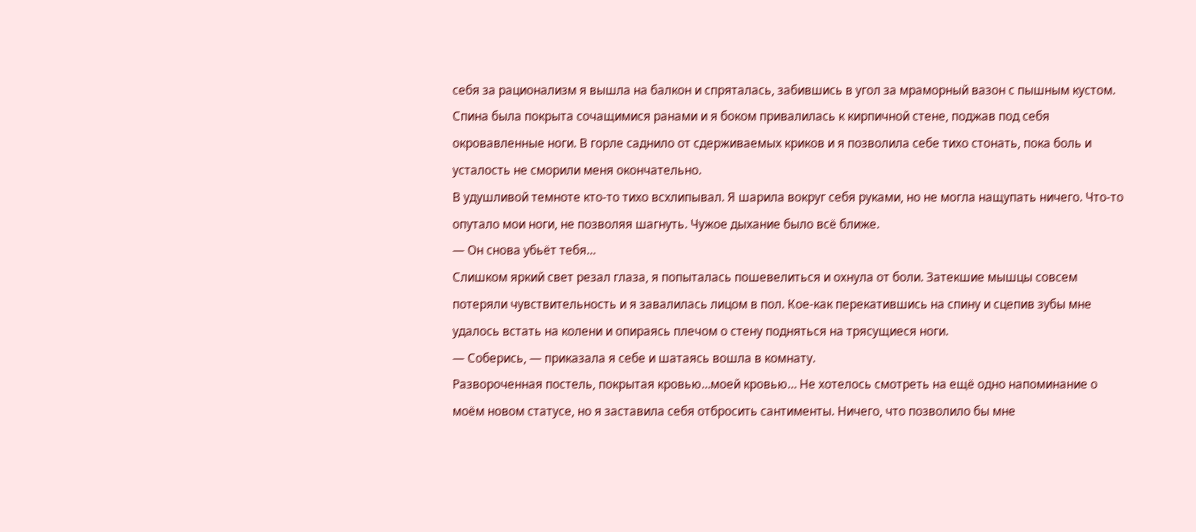себя за рационализм я вышла на балкон и спряталась, забившись в угол за мраморный вазон с пышным кустом. Спина была покрыта сочащимися ранами и я боком привалилась к кирпичной стене, поджав под себя окровавленные ноги. В горле саднило от сдерживаемых криков и я позволила себе тихо стонать, пока боль и усталость не сморили меня окончательно.
В удушливой темноте кто-то тихо всхлипывал. Я шарила вокруг себя руками, но не могла нащупать ничего. Что-то опутало мои ноги, не позволяя шагнуть. Чужое дыхание было всё ближе.
— Он снова убьёт тебя…
Слишком яркий свет резал глаза, я попыталась пошевелиться и охнула от боли. Затекшие мышцы совсем потеряли чувствительность и я завалилась лицом в пол. Кое-как перекатившись на спину и сцепив зубы мне удалось встать на колени и опираясь плечом о стену подняться на трясущиеся ноги.
— Соберись, — приказала я себе и шатаясь вошла в комнату.
Развороченная постель, покрытая кровью…моей кровью… Не хотелось смотреть на ещё одно напоминание о моём новом статусе, но я заставила себя отбросить сантименты. Ничего, что позволило бы мне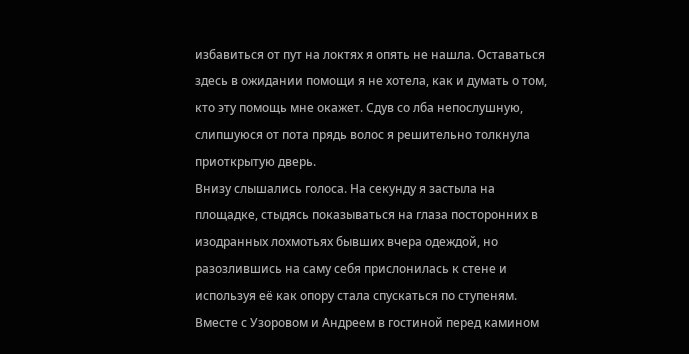избавиться от пут на локтях я опять не нашла. Оставаться здесь в ожидании помощи я не хотела, как и думать о том, кто эту помощь мне окажет. Сдув со лба непослушную, слипшуюся от пота прядь волос я решительно толкнула приоткрытую дверь.
Внизу слышались голоса. На секунду я застыла на площадке, стыдясь показываться на глаза посторонних в изодранных лохмотьях бывших вчера одеждой, но разозлившись на саму себя прислонилась к стене и используя её как опору стала спускаться по ступеням. Вместе с Узоровом и Андреем в гостиной перед камином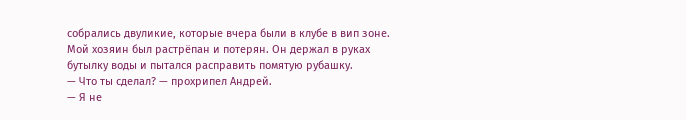собрались двуликие, которые вчера были в клубе в вип зоне. Мой хозяин был растрёпан и потерян. Он держал в руках бутылку воды и пытался расправить помятую рубашку.
— Что ты сделал? — прохрипел Андрей.
— Я не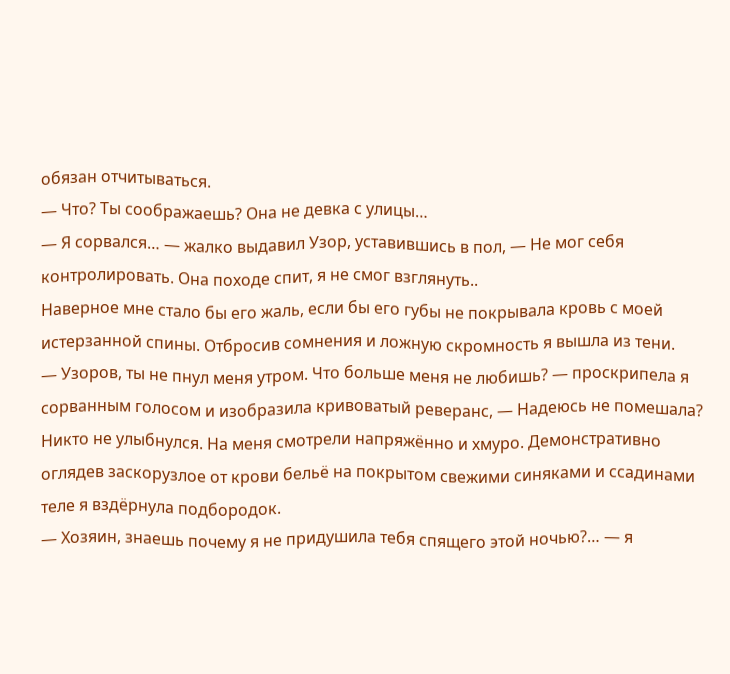обязан отчитываться.
— Что? Ты соображаешь? Она не девка с улицы…
— Я сорвался… — жалко выдавил Узор, уставившись в пол, — Не мог себя контролировать. Она походе спит, я не смог взглянуть..
Наверное мне стало бы его жаль, если бы его губы не покрывала кровь с моей истерзанной спины. Отбросив сомнения и ложную скромность я вышла из тени.
— Узоров, ты не пнул меня утром. Что больше меня не любишь? — проскрипела я сорванным голосом и изобразила кривоватый реверанс, — Надеюсь не помешала?
Никто не улыбнулся. На меня смотрели напряжённо и хмуро. Демонстративно оглядев заскорузлое от крови бельё на покрытом свежими синяками и ссадинами теле я вздёрнула подбородок.
— Хозяин, знаешь почему я не придушила тебя спящего этой ночью?… — я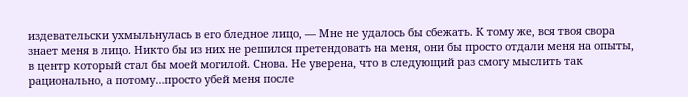издевательски ухмыльнулась в его бледное лицо, — Мне не удалось бы сбежать. К тому же, вся твоя свора знает меня в лицо. Никто бы из них не решился претендовать на меня, они бы просто отдали меня на опыты, в центр который стал бы моей могилой. Снова. Не уверена, что в следующий раз смогу мыслить так рационально, а потому…просто убей меня после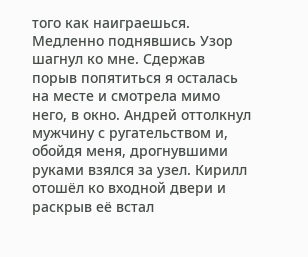того как наиграешься.
Медленно поднявшись Узор шагнул ко мне. Сдержав порыв попятиться я осталась на месте и смотрела мимо него, в окно. Андрей оттолкнул мужчину с ругательством и, обойдя меня, дрогнувшими руками взялся за узел. Кирилл отошёл ко входной двери и раскрыв её встал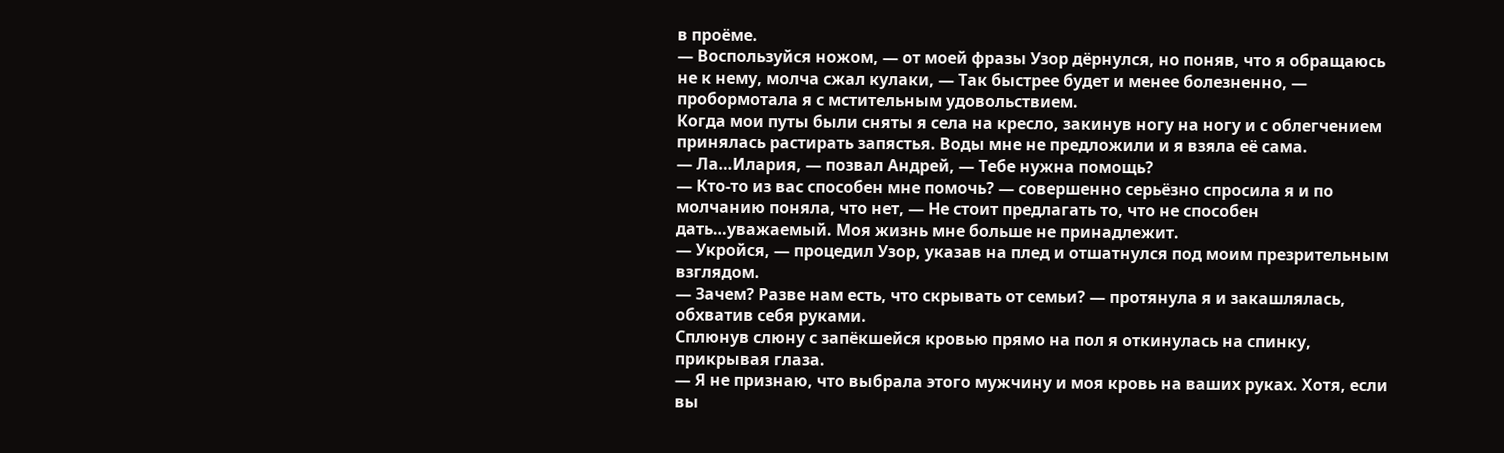в проёме.
— Воспользуйся ножом, — от моей фразы Узор дёрнулся, но поняв, что я обращаюсь не к нему, молча сжал кулаки, — Так быстрее будет и менее болезненно, — пробормотала я с мстительным удовольствием.
Когда мои путы были сняты я села на кресло, закинув ногу на ногу и с облегчением принялась растирать запястья. Воды мне не предложили и я взяла её сама.
— Ла…Илария, — позвал Андрей, — Тебе нужна помощь?
— Кто-то из вас способен мне помочь? — совершенно серьёзно спросила я и по молчанию поняла, что нет, — Не стоит предлагать то, что не способен дать…уважаемый. Моя жизнь мне больше не принадлежит.
— Укройся, — процедил Узор, указав на плед и отшатнулся под моим презрительным взглядом.
— Зачем? Разве нам есть, что скрывать от семьи? — протянула я и закашлялась, обхватив себя руками.
Сплюнув слюну с запёкшейся кровью прямо на пол я откинулась на спинку, прикрывая глаза.
— Я не признаю, что выбрала этого мужчину и моя кровь на ваших руках. Хотя, если вы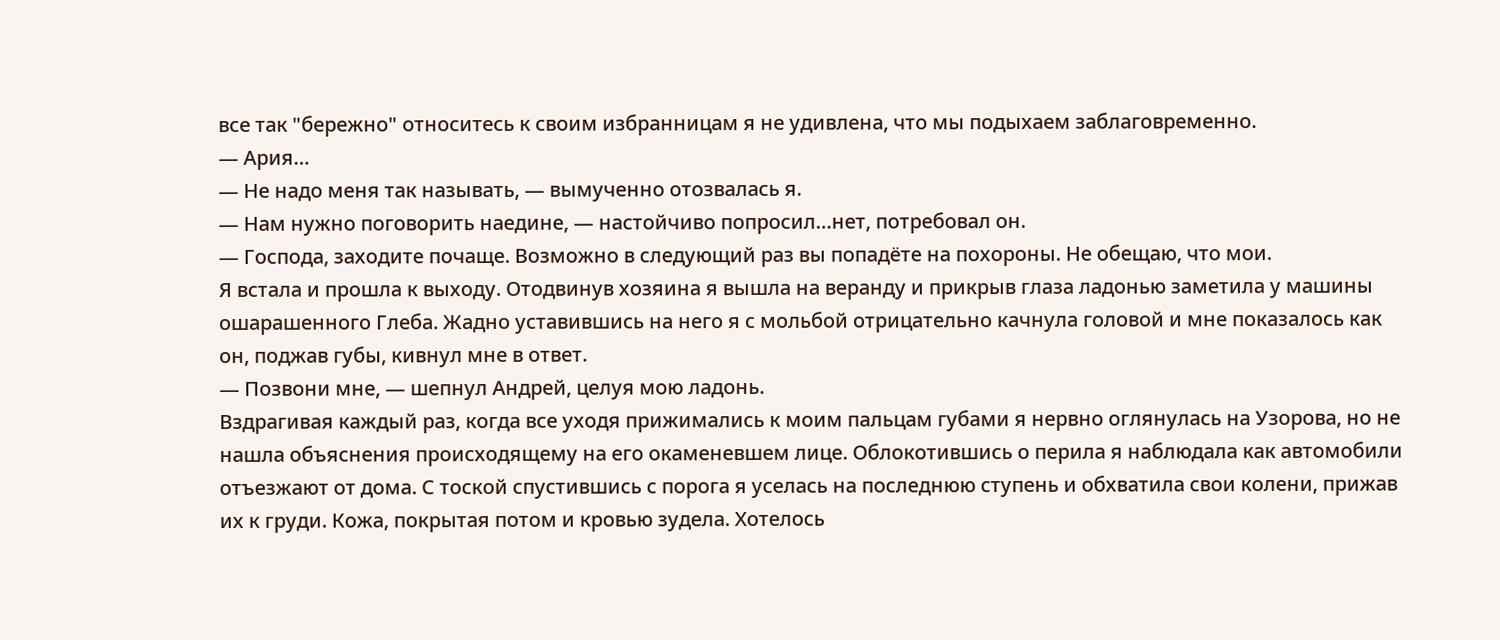все так "бережно" относитесь к своим избранницам я не удивлена, что мы подыхаем заблаговременно.
— Ария…
— Не надо меня так называть, — вымученно отозвалась я.
— Нам нужно поговорить наедине, — настойчиво попросил…нет, потребовал он.
— Господа, заходите почаще. Возможно в следующий раз вы попадёте на похороны. Не обещаю, что мои.
Я встала и прошла к выходу. Отодвинув хозяина я вышла на веранду и прикрыв глаза ладонью заметила у машины ошарашенного Глеба. Жадно уставившись на него я с мольбой отрицательно качнула головой и мне показалось как он, поджав губы, кивнул мне в ответ.
— Позвони мне, — шепнул Андрей, целуя мою ладонь.
Вздрагивая каждый раз, когда все уходя прижимались к моим пальцам губами я нервно оглянулась на Узорова, но не нашла объяснения происходящему на его окаменевшем лице. Облокотившись о перила я наблюдала как автомобили отъезжают от дома. С тоской спустившись с порога я уселась на последнюю ступень и обхватила свои колени, прижав их к груди. Кожа, покрытая потом и кровью зудела. Хотелось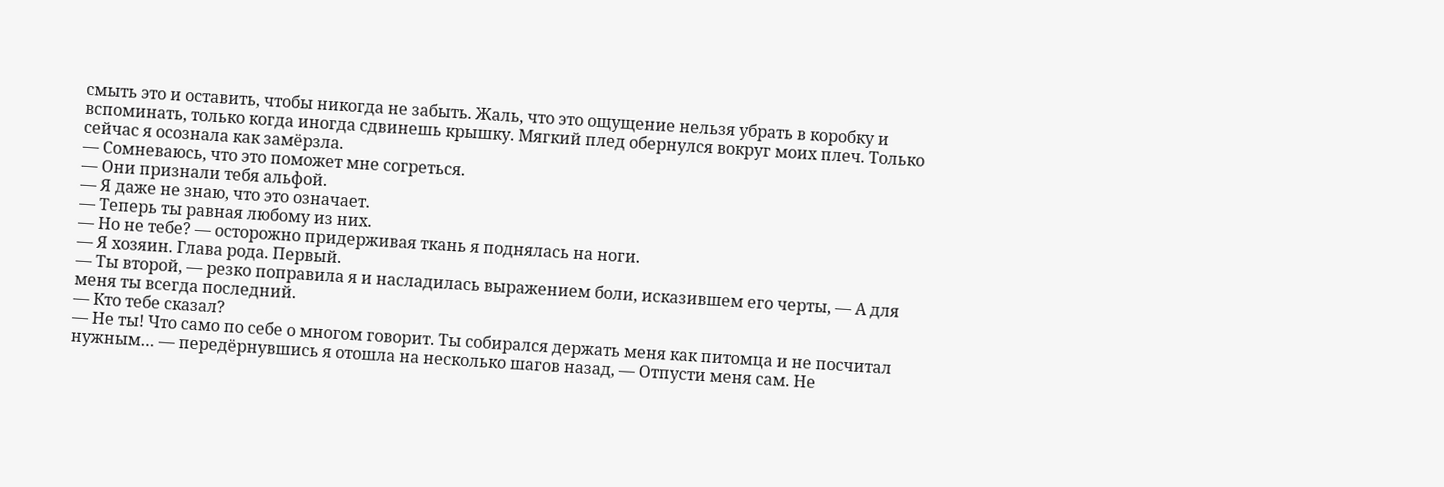смыть это и оставить, чтобы никогда не забыть. Жаль, что это ощущение нельзя убрать в коробку и вспоминать, только когда иногда сдвинешь крышку. Мягкий плед обернулся вокруг моих плеч. Только сейчас я осознала как замёрзла.
— Сомневаюсь, что это поможет мне согреться.
— Они признали тебя альфой.
— Я даже не знаю, что это означает.
— Теперь ты равная любому из них.
— Но не тебе? — осторожно придерживая ткань я поднялась на ноги.
— Я хозяин. Глава рода. Первый.
— Ты второй, — резко поправила я и насладилась выражением боли, исказившем его черты, — А для меня ты всегда последний.
— Кто тебе сказал?
— Не ты! Что само по себе о многом говорит. Ты собирался держать меня как питомца и не посчитал нужным… — передёрнувшись я отошла на несколько шагов назад, — Отпусти меня сам. Не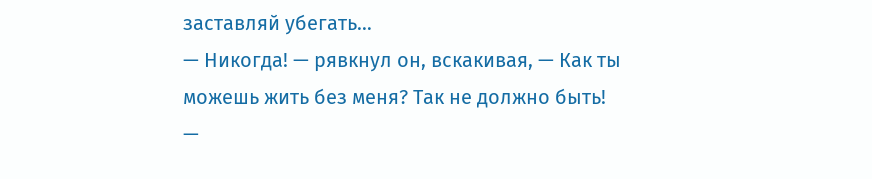заставляй убегать…
— Никогда! — рявкнул он, вскакивая, — Как ты можешь жить без меня? Так не должно быть!
—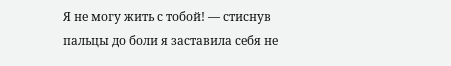Я не могу жить с тобой! — стиснув пальцы до боли я заставила себя не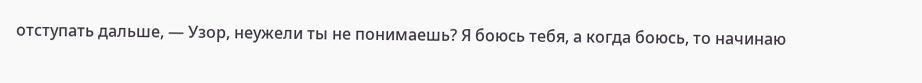отступать дальше, — Узор, неужели ты не понимаешь? Я боюсь тебя, а когда боюсь, то начинаю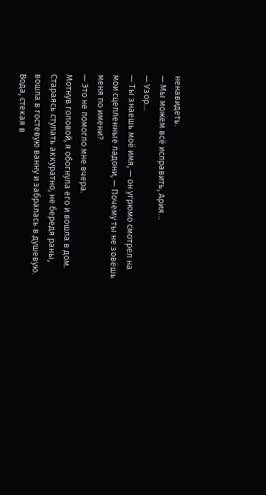ненавидеть.
— Мы можем всё исправить, Ария…
— Узор…
— Ты знаешь моё имя, — он угрюмо смотрел на мои сцепленные ладони, — Почему ты не зовёшь меня по имени?
— Это не помогло мне вчера.
Мотнув головой, я обогнула его и вошла в дом. Стараясь ступать аккуратно, не бередя раны, вошла в гостевую ванну и забралась в душевую. Вода, стекая в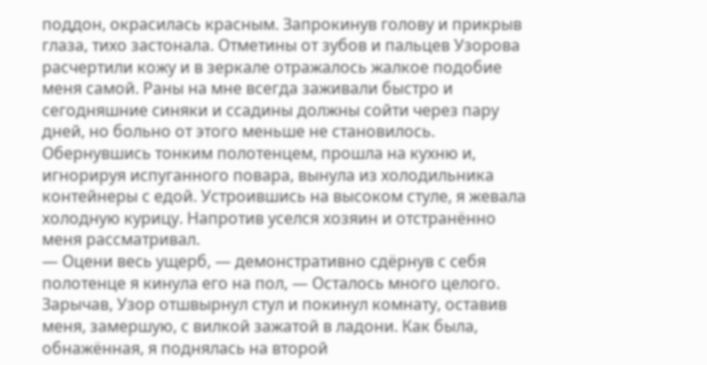поддон, окрасилась красным. Запрокинув голову и прикрыв глаза, тихо застонала. Отметины от зубов и пальцев Узорова расчертили кожу и в зеркале отражалось жалкое подобие меня самой. Раны на мне всегда заживали быстро и сегодняшние синяки и ссадины должны сойти через пару дней, но больно от этого меньше не становилось. Обернувшись тонким полотенцем, прошла на кухню и, игнорируя испуганного повара, вынула из холодильника контейнеры с едой. Устроившись на высоком стуле, я жевала холодную курицу. Напротив уселся хозяин и отстранённо меня рассматривал.
— Оцени весь ущерб, — демонстративно сдёрнув с себя полотенце я кинула его на пол, — Осталось много целого.
Зарычав, Узор отшвырнул стул и покинул комнату, оставив меня, замершую, с вилкой зажатой в ладони. Как была, обнажённая, я поднялась на второй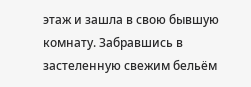этаж и зашла в свою бывшую комнату. Забравшись в застеленную свежим бельём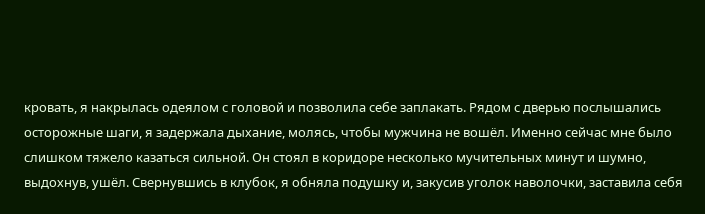кровать, я накрылась одеялом с головой и позволила себе заплакать. Рядом с дверью послышались осторожные шаги, я задержала дыхание, молясь, чтобы мужчина не вошёл. Именно сейчас мне было слишком тяжело казаться сильной. Он стоял в коридоре несколько мучительных минут и шумно, выдохнув, ушёл. Свернувшись в клубок, я обняла подушку и, закусив уголок наволочки, заставила себя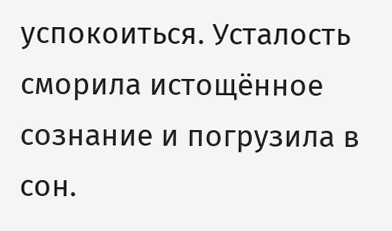успокоиться. Усталость сморила истощённое сознание и погрузила в сон.